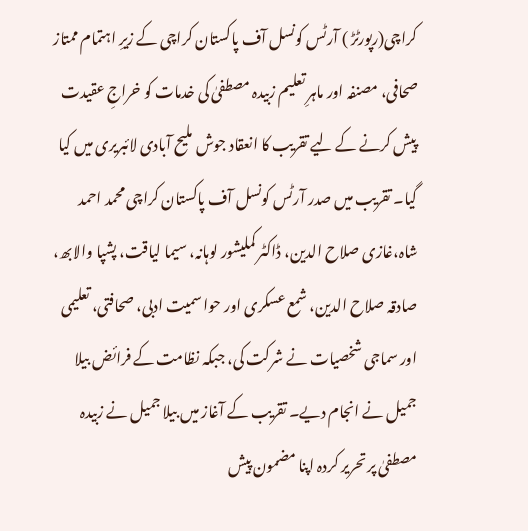کراچی(رپورٹڑ ) آرٹس کونسل آف پاکستان کراچی کے زیرِ اہتمام ممتاز صحافی، مصنفہ اور ماہرِ تعلیم زبیدہ مصطفیٰ کی خدمات کو خراجِ عقیدت پیش کرنے کے لیے تقریب کا انعقاد جوش ملیح آبادی لائبریری میں کیا گیا۔ تقریب میں صدر آرٹس کونسل آف پاکستان کراچی محمد احمد شاہ،غازی صلاح الدین، ڈاکٹر کملیشور لوہانہ، سیما لیاقت، پشپا والابھ، صادقہ صلاح الدین، شمع عسکری اور حوا سمیت ادبی، صحافتی، تعلیمی اور سماجی شخصیات نے شرکت کی، جبکہ نظامت کے فرائض بیلا جمیل نے انجام دیے۔ تقریب کے آغاز میں بیلا جمیل نے زبیدہ مصطفیٰ پر تحریر کردہ اپنا مضمون پیش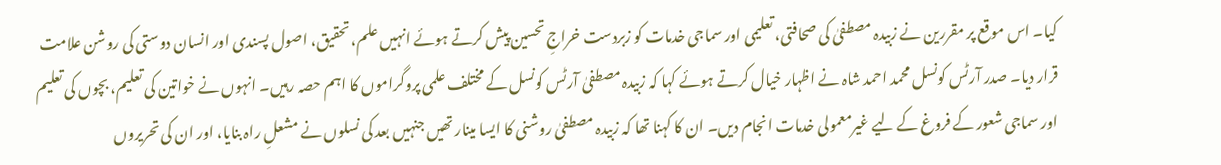کیا۔ اس موقع پر مقررین نے زبیدہ مصطفیٰ کی صحافتی، تعلیمی اور سماجی خدمات کو زبردست خراجِ تحسین پیش کرتے ہوئے انہیں علم، تحقیق، اصول پسندی اور انسان دوستی کی روشن علامت قرار دیا۔ صدر آرٹس کونسل محمد احمد شاہ نے اظہار خیال کرتے ہوئے کہا کہ زبیدہ مصطفیٰ آرٹس کونسل کے مختلف علمی پروگراموں کا اہم حصہ رہیں۔ انہوں نے خواتین کی تعلیم، بچوں کی تعلیم اور سماجی شعور کے فروغ کے لیے غیرمعمولی خدمات انجام دیں۔ ان کا کہنا تھا کہ زبیدہ مصطفیٰ روشنی کا ایسا مینار تھیں جنہیں بعد کی نسلوں نے مشعلِ راہ بنایا، اور ان کی تحریروں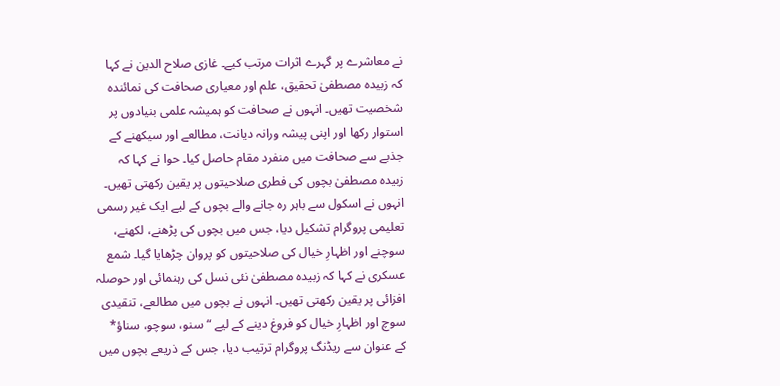نے معاشرے پر گہرے اثرات مرتب کیے۔ غازی صلاح الدین نے کہا کہ زبیدہ مصطفیٰ تحقیق، علم اور معیاری صحافت کی نمائندہ شخصیت تھیں۔ انہوں نے صحافت کو ہمیشہ علمی بنیادوں پر استوار رکھا اور اپنی پیشہ ورانہ دیانت، مطالعے اور سیکھنے کے جذبے سے صحافت میں منفرد مقام حاصل کیا۔ حوا نے کہا کہ زبیدہ مصطفیٰ بچوں کی فطری صلاحیتوں پر یقین رکھتی تھیں۔ انہوں نے اسکول سے باہر رہ جانے والے بچوں کے لیے ایک غیر رسمی تعلیمی پروگرام تشکیل دیا، جس میں بچوں کی پڑھنے، لکھنے، سوچنے اور اظہارِ خیال کی صلاحیتوں کو پروان چڑھایا گیا۔ شمع عسکری نے کہا کہ زبیدہ مصطفیٰ نئی نسل کی رہنمائی اور حوصلہ افزائی پر یقین رکھتی تھیں۔ انہوں نے بچوں میں مطالعے، تنقیدی سوچ اور اظہارِ خیال کو فروغ دینے کے لیے “سنو، سوچو، سناؤ* کے عنوان سے ریڈنگ پروگرام ترتیب دیا، جس کے ذریعے بچوں میں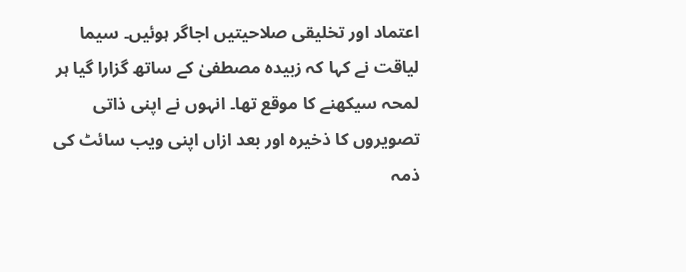اعتماد اور تخلیقی صلاحیتیں اجاگر ہوئیں۔ سیما لیاقت نے کہا کہ زبیدہ مصطفیٰ کے ساتھ گزارا گیا ہر لمحہ سیکھنے کا موقع تھا۔ انہوں نے اپنی ذاتی تصویروں کا ذخیرہ اور بعد ازاں اپنی ویب سائٹ کی ذمہ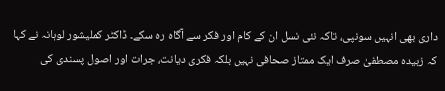داری بھی انہیں سونپی، تاکہ نئی نسل ان کے کام اور فکر سے آگاہ رہ سکے۔ ڈاکٹر کملیشور لوہانہ نے کہا کہ زبیدہ مصطفیٰ صرف ایک ممتاز صحافی نہیں بلکہ فکری دیانت، جرات اور اصول پسندی کی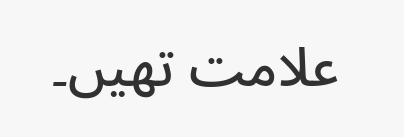علامت تھیں۔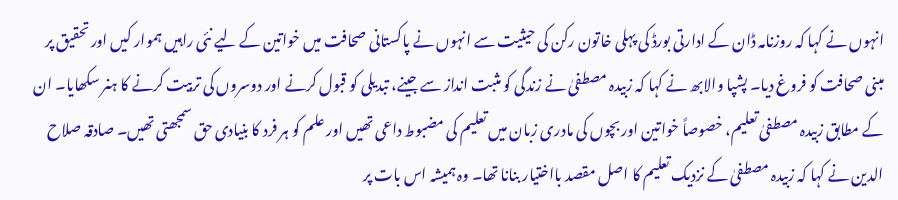انہوں نے کہا کہ روزنامہ ڈان کے ادارتی بورڈ کی پہلی خاتون رکن کی حیثیت سے انہوں نے پاکستانی صحافت میں خواتین کے لیے نئی راہیں ہموار کیں اور تحقیق پر مبنی صحافت کو فروغ دیا۔ پشپا والابھ نے کہا کہ زبیدہ مصطفیٰ نے زندگی کو مثبت انداز سے جینے، تبدیلی کو قبول کرنے اور دوسروں کی تربیت کرنے کا ہنر سکھایا۔ ان کے مطابق زبیدہ مصطفیٰ تعلیم، خصوصاً خواتین اور بچوں کی مادری زبان میں تعلیم کی مضبوط داعی تھیں اور علم کو ہر فرد کا بنیادی حق سمجھتی تھیں۔ صادقہ صلاح الدین نے کہا کہ زبیدہ مصطفیٰ کے نزدیک تعلیم کا اصل مقصد بااختیار بنانا تھا۔ وہ ہمیشہ اس بات پر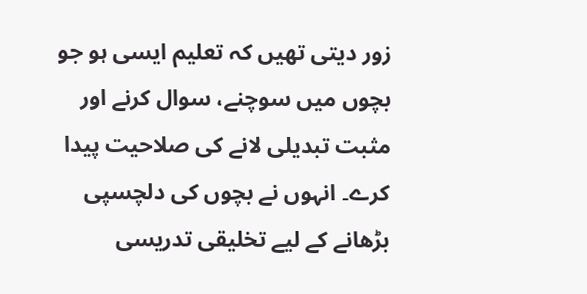زور دیتی تھیں کہ تعلیم ایسی ہو جو بچوں میں سوچنے، سوال کرنے اور مثبت تبدیلی لانے کی صلاحیت پیدا کرے۔ انہوں نے بچوں کی دلچسپی بڑھانے کے لیے تخلیقی تدریسی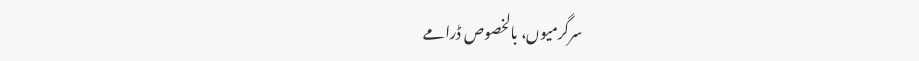سرگرمیوں، بالخصوص ڈرامے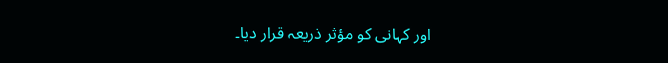اور کہانی کو مؤثر ذریعہ قرار دیا۔